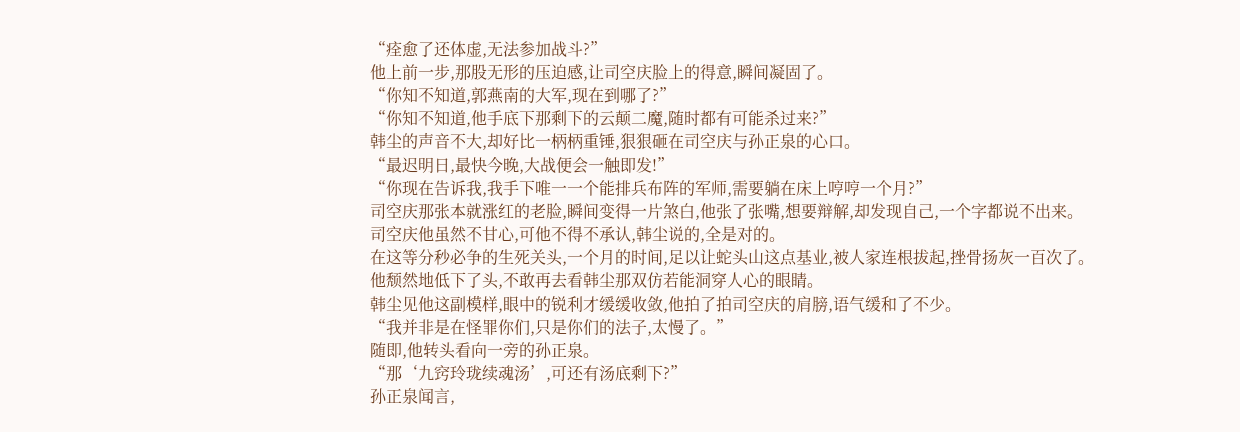“痊愈了还体虚,无法参加战斗?”
他上前一步,那股无形的压迫感,让司空庆脸上的得意,瞬间凝固了。
“你知不知道,郭燕南的大军,现在到哪了?”
“你知不知道,他手底下那剩下的云颠二魔,随时都有可能杀过来?”
韩尘的声音不大,却好比一柄柄重锤,狠狠砸在司空庆与孙正泉的心口。
“最迟明日,最快今晚,大战便会一触即发!”
“你现在告诉我,我手下唯一一个能排兵布阵的军师,需要躺在床上哼哼一个月?”
司空庆那张本就涨红的老脸,瞬间变得一片煞白,他张了张嘴,想要辩解,却发现自己,一个字都说不出来。
司空庆他虽然不甘心,可他不得不承认,韩尘说的,全是对的。
在这等分秒必争的生死关头,一个月的时间,足以让蛇头山这点基业,被人家连根拔起,挫骨扬灰一百次了。
他颓然地低下了头,不敢再去看韩尘那双仿若能洞穿人心的眼睛。
韩尘见他这副模样,眼中的锐利才缓缓收敛,他拍了拍司空庆的肩膀,语气缓和了不少。
“我并非是在怪罪你们,只是你们的法子,太慢了。”
随即,他转头看向一旁的孙正泉。
“那‘九窍玲珑续魂汤’,可还有汤底剩下?”
孙正泉闻言,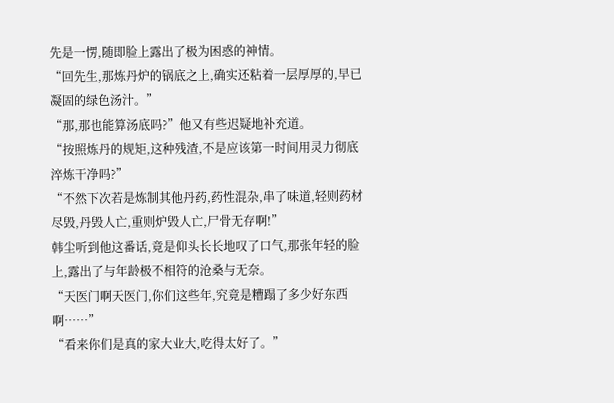先是一愣,随即脸上露出了极为困惑的神情。
“回先生,那炼丹炉的锅底之上,确实还粘着一层厚厚的,早已凝固的绿色汤汁。”
“那,那也能算汤底吗?”他又有些迟疑地补充道。
“按照炼丹的规矩,这种残渣,不是应该第一时间用灵力彻底淬炼干净吗?”
“不然下次若是炼制其他丹药,药性混杂,串了味道,轻则药材尽毁,丹毁人亡,重则炉毁人亡,尸骨无存啊!”
韩尘听到他这番话,竟是仰头长长地叹了口气,那张年轻的脸上,露出了与年龄极不相符的沧桑与无奈。
“天医门啊天医门,你们这些年,究竟是糟蹋了多少好东西啊……”
“看来你们是真的家大业大,吃得太好了。”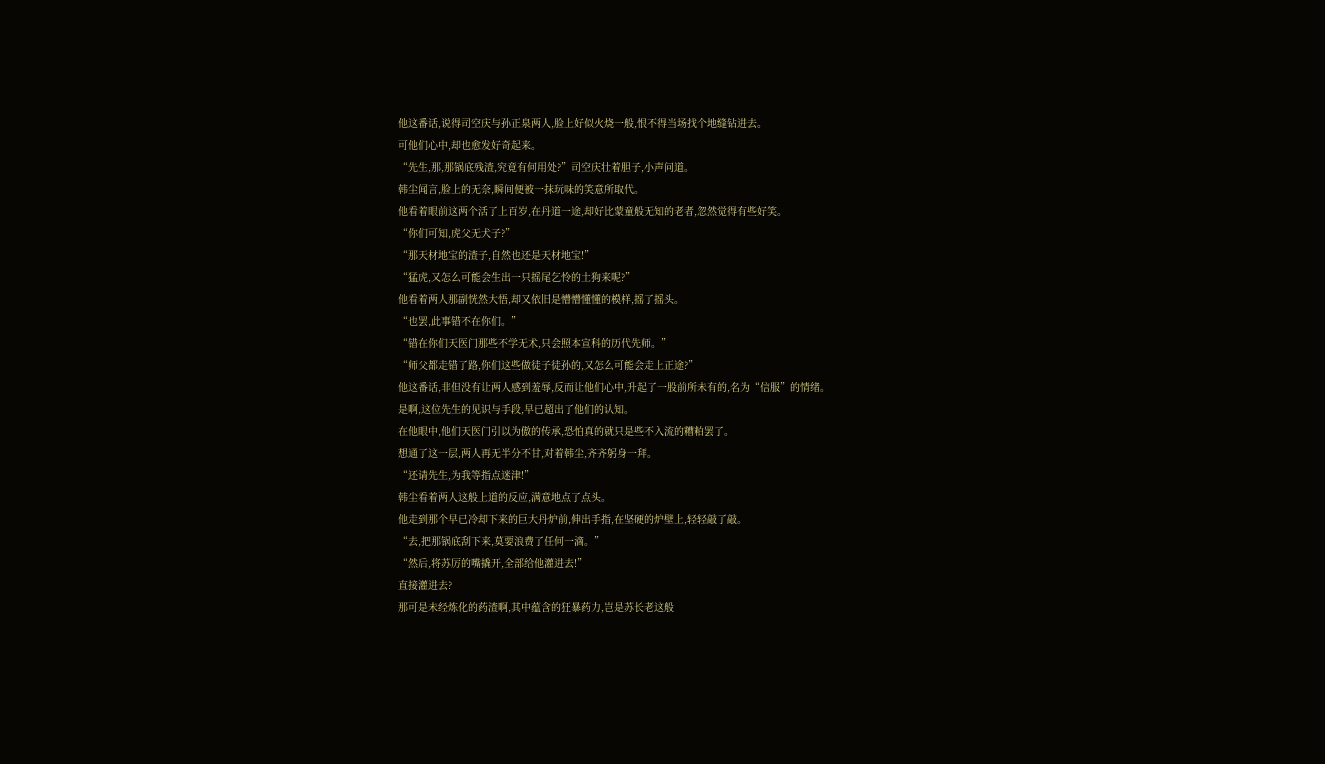他这番话,说得司空庆与孙正泉两人,脸上好似火烧一般,恨不得当场找个地缝钻进去。
可他们心中,却也愈发好奇起来。
“先生,那,那锅底残渣,究竟有何用处?”司空庆壮着胆子,小声问道。
韩尘闻言,脸上的无奈,瞬间便被一抹玩味的笑意所取代。
他看着眼前这两个活了上百岁,在丹道一途,却好比蒙童般无知的老者,忽然觉得有些好笑。
“你们可知,虎父无犬子?”
“那天材地宝的渣子,自然也还是天材地宝!”
“猛虎,又怎么可能会生出一只摇尾乞怜的土狗来呢?”
他看着两人那副恍然大悟,却又依旧是懵懵懂懂的模样,摇了摇头。
“也罢,此事错不在你们。”
“错在你们天医门那些不学无术,只会照本宣科的历代先师。”
“师父都走错了路,你们这些做徒子徒孙的,又怎么可能会走上正途?”
他这番话,非但没有让两人感到羞辱,反而让他们心中,升起了一股前所未有的,名为“信服”的情绪。
是啊,这位先生的见识与手段,早已超出了他们的认知。
在他眼中,他们天医门引以为傲的传承,恐怕真的就只是些不入流的糟粕罢了。
想通了这一层,两人再无半分不甘,对着韩尘,齐齐躬身一拜。
“还请先生,为我等指点迷津!”
韩尘看着两人这般上道的反应,满意地点了点头。
他走到那个早已冷却下来的巨大丹炉前,伸出手指,在坚硬的炉壁上,轻轻敲了敲。
“去,把那锅底刮下来,莫要浪费了任何一滴。”
“然后,将苏厉的嘴撬开,全部给他灌进去!”
直接灌进去?
那可是未经炼化的药渣啊,其中蕴含的狂暴药力,岂是苏长老这般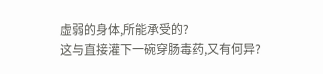虚弱的身体,所能承受的?
这与直接灌下一碗穿肠毒药,又有何异?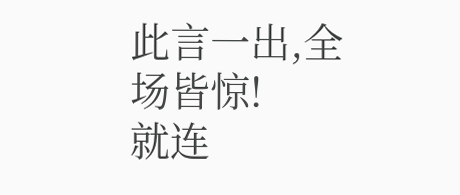此言一出,全场皆惊!
就连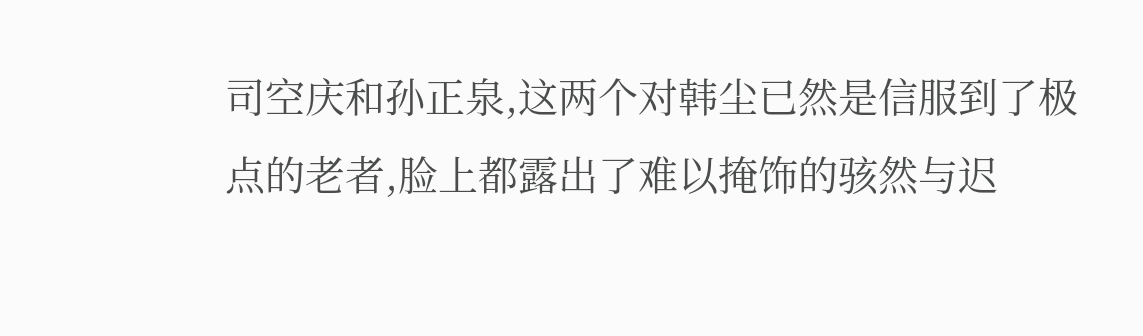司空庆和孙正泉,这两个对韩尘已然是信服到了极点的老者,脸上都露出了难以掩饰的骇然与迟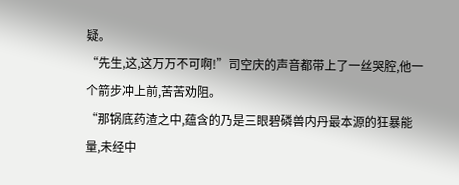疑。
“先生,这,这万万不可啊!”司空庆的声音都带上了一丝哭腔,他一个箭步冲上前,苦苦劝阻。
“那锅底药渣之中,蕴含的乃是三眼碧磷兽内丹最本源的狂暴能量,未经中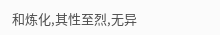和炼化,其性至烈,无异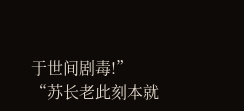于世间剧毒!”
“苏长老此刻本就